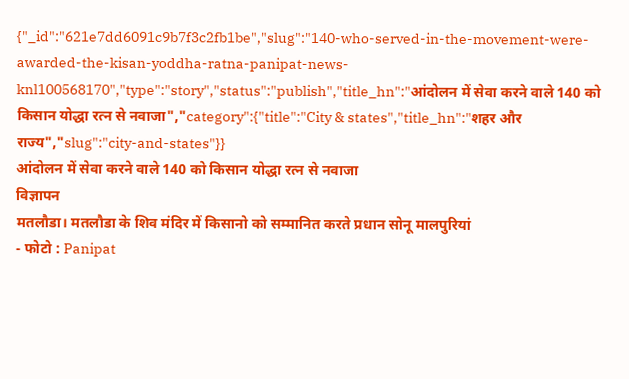{"_id":"621e7dd6091c9b7f3c2fb1be","slug":"140-who-served-in-the-movement-were-awarded-the-kisan-yoddha-ratna-panipat-news-knl100568170","type":"story","status":"publish","title_hn":"आंदोलन में सेवा करने वाले 140 को किसान योद्धा रत्न से नवाजा","category":{"title":"City & states","title_hn":"शहर और राज्य","slug":"city-and-states"}}
आंदोलन में सेवा करने वाले 140 को किसान योद्धा रत्न से नवाजा
विज्ञापन
मतलौडा। मतलौडा के शिव मंदिर में किसानो को सम्मानित करते प्रधान सोनू मालपुरियां
- फोटो : Panipat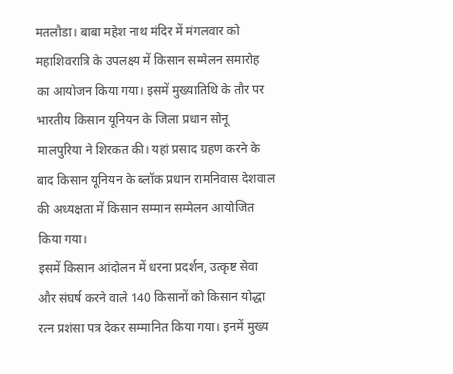मतलौडा। बाबा महेश नाथ मंदिर में मंगलवार को महाशिवरात्रि के उपलक्ष्य में किसान सम्मेलन समारोह का आयोजन किया गया। इसमें मुख्यातिथि के तौर पर भारतीय किसान यूनियन के जिला प्रधान सोनू मालपुरिया ने शिरकत की। यहां प्रसाद ग्रहण करने के बाद किसान यूनियन के ब्लॉक प्रधान रामनिवास देशवाल की अध्यक्षता में किसान सम्मान सम्मेलन आयोजित किया गया।
इसमें किसान आंदोलन में धरना प्रदर्शन, उत्कृष्ट सेवा और संघर्ष करने वाले 140 किसानों को किसान योद्धा रत्न प्रशंसा पत्र देकर सम्मानित किया गया। इनमें मुख्य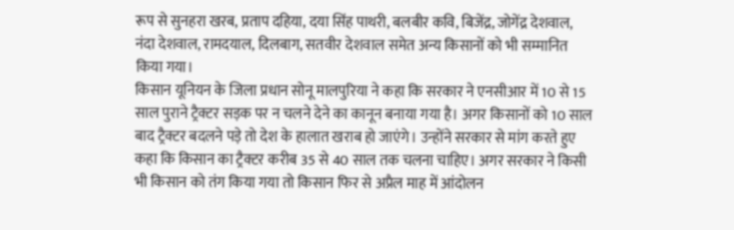रूप से सुनहरा खरब, प्रताप दहिया, दया सिंह पाथरी, बलबीर कवि, बिजेंद्र, जोगेंद्र देशवाल, नंदा देशवाल, रामदयाल, दिलबाग, सतवीर देशवाल समेत अन्य किसानों को भी सम्मानित किया गया।
किसान यूनियन के जिला प्रधान सोनू मालपुरिया ने कहा कि सरकार ने एनसीआर में 10 से 15 साल पुराने ट्रैक्टर सड़क पर न चलने देने का कानून बनाया गया है। अगर किसानों को 10 साल बाद ट्रैक्टर बदलने पड़े तो देश के हालात खराब हो जाएंगे। उन्होंने सरकार से मांग करते हुए कहा कि किसान का ट्रैक्टर करीब 35 से 40 साल तक चलना चाहिए। अगर सरकार ने किसी भी किसान को तंग किया गया तो किसान फिर से अप्रैल माह में आंदोलन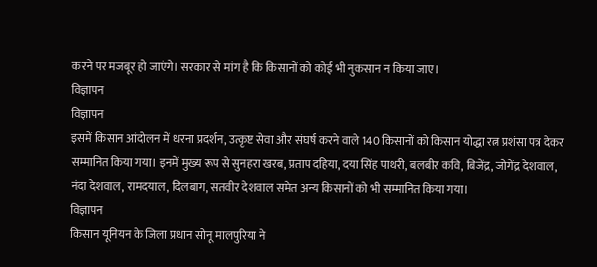करने पर मजबूर हो जाएंगे। सरकार से मांग है कि किसानों को कोई भी नुकसान न किया जाए।
विज्ञापन
विज्ञापन
इसमें किसान आंदोलन में धरना प्रदर्शन, उत्कृष्ट सेवा और संघर्ष करने वाले 140 किसानों को किसान योद्धा रत्न प्रशंसा पत्र देकर सम्मानित किया गया। इनमें मुख्य रूप से सुनहरा खरब, प्रताप दहिया, दया सिंह पाथरी, बलबीर कवि, बिजेंद्र, जोगेंद्र देशवाल, नंदा देशवाल, रामदयाल, दिलबाग, सतवीर देशवाल समेत अन्य किसानों को भी सम्मानित किया गया।
विज्ञापन
किसान यूनियन के जिला प्रधान सोनू मालपुरिया ने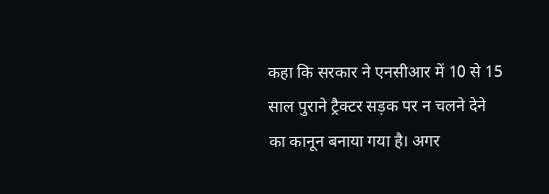कहा कि सरकार ने एनसीआर में 10 से 15 साल पुराने ट्रैक्टर सड़क पर न चलने देने का कानून बनाया गया है। अगर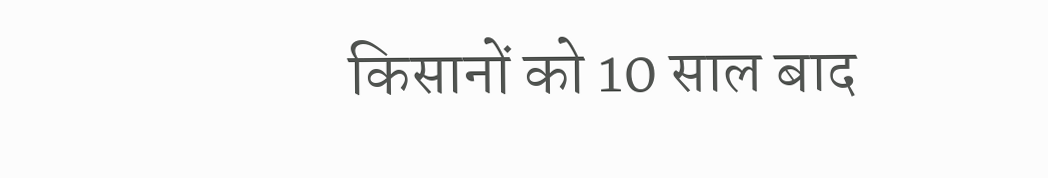किसानों को 10 साल बाद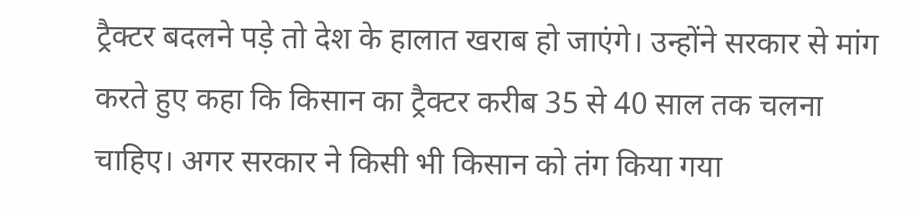ट्रैक्टर बदलने पड़े तो देश के हालात खराब हो जाएंगे। उन्होंने सरकार से मांग करते हुए कहा कि किसान का ट्रैक्टर करीब 35 से 40 साल तक चलना चाहिए। अगर सरकार ने किसी भी किसान को तंग किया गया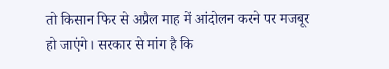तो किसान फिर से अप्रैल माह में आंदोलन करने पर मजबूर हो जाएंगे। सरकार से मांग है कि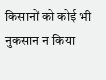किसानों को कोई भी नुकसान न किया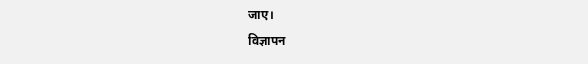जाए।
विज्ञापन